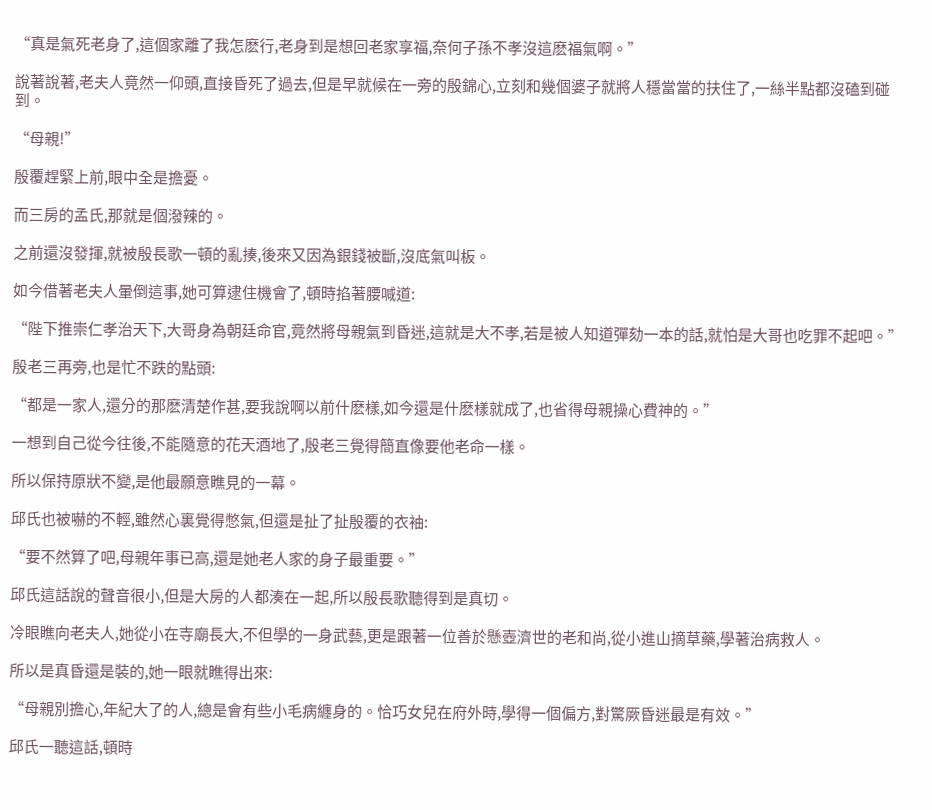“真是氣死老身了,這個家離了我怎麽行,老身到是想回老家享福,奈何子孫不孝沒這麽福氣啊。”

說著說著,老夫人竟然一仰頭,直接昏死了過去,但是早就候在一旁的殷錦心,立刻和幾個婆子就將人穩當當的扶住了,一絲半點都沒磕到碰到。

“母親!”

殷覆趕緊上前,眼中全是擔憂。

而三房的孟氏,那就是個潑辣的。

之前還沒發揮,就被殷長歌一頓的亂揍,後來又因為銀錢被斷,沒底氣叫板。

如今借著老夫人暈倒這事,她可算逮住機會了,頓時掐著腰喊道:

“陛下推崇仁孝治天下,大哥身為朝廷命官,竟然將母親氣到昏迷,這就是大不孝,若是被人知道彈劾一本的話,就怕是大哥也吃罪不起吧。”

殷老三再旁,也是忙不跌的點頭:

“都是一家人,還分的那麽清楚作甚,要我說啊以前什麽樣,如今還是什麽樣就成了,也省得母親操心費神的。”

一想到自己從今往後,不能隨意的花天酒地了,殷老三覺得簡直像要他老命一樣。

所以保持原狀不變,是他最願意瞧見的一幕。

邱氏也被嚇的不輕,雖然心裏覺得憋氣,但還是扯了扯殷覆的衣袖:

“要不然算了吧,母親年事已高,還是她老人家的身子最重要。”

邱氏這話說的聲音很小,但是大房的人都湊在一起,所以殷長歌聽得到是真切。

冷眼瞧向老夫人,她從小在寺廟長大,不但學的一身武藝,更是跟著一位善於懸壺濟世的老和尚,從小進山摘草藥,學著治病救人。

所以是真昏還是裝的,她一眼就瞧得出來:

“母親別擔心,年紀大了的人,總是會有些小毛病纏身的。恰巧女兒在府外時,學得一個偏方,對驚厥昏迷最是有效。”

邱氏一聽這話,頓時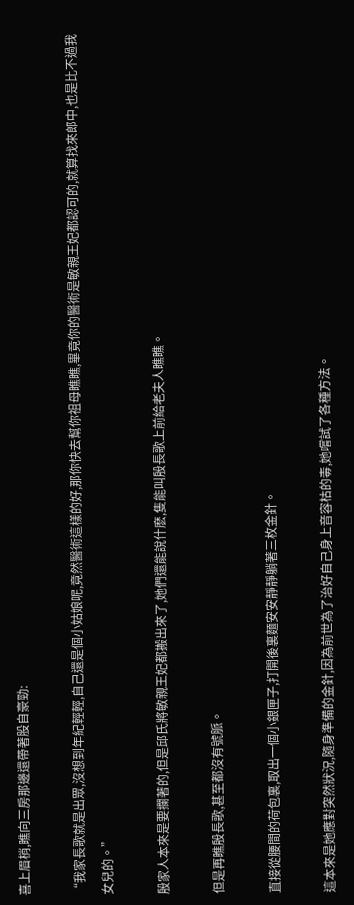喜上眉梢,瞧向三房那邊還帶著股自豪勁:

“我家長歌就是出眾,沒想到年紀輕輕,自己還是個小姑娘呢,竟然醫術這樣的好,那你快去幫你祖母瞧瞧,畢竟你的醫術是敏親王妃都認可的,就算找來郎中,也是比不過我女兒的。”

殷家人本來是要攔著的,但是邱氏將敏親王妃都搬出來了,她們還能說什麽,隻能叫殷長歌上前給老夫人瞧瞧。

但是再瞧殷長歌,甚至都沒有號脈。

直接從腰間的荷包裏,取出一個小銀匣子,打開後裏麵安安靜靜躺著三枚金針。

這本來是她應對突然狀況,隨身準備的金針,因為前世為了治好自己身上音容枯的毒,她嚐試了各種方法。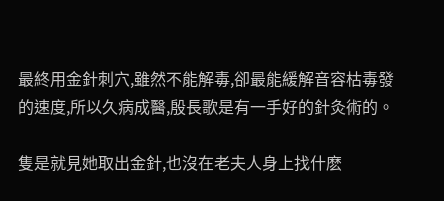最終用金針刺穴,雖然不能解毒,卻最能緩解音容枯毒發的速度,所以久病成醫,殷長歌是有一手好的針灸術的。

隻是就見她取出金針,也沒在老夫人身上找什麽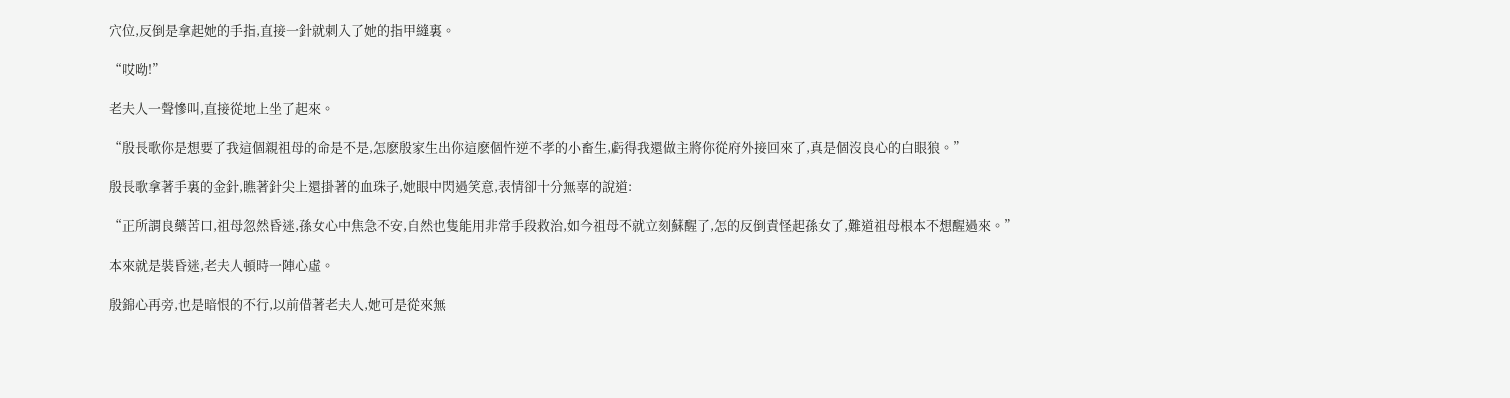穴位,反倒是拿起她的手指,直接一針就刺入了她的指甲縫裏。

“哎呦!”

老夫人一聲慘叫,直接從地上坐了起來。

“殷長歌你是想要了我這個親祖母的命是不是,怎麽殷家生出你這麽個忤逆不孝的小畜生,虧得我還做主將你從府外接回來了,真是個沒良心的白眼狼。”

殷長歌拿著手裏的金針,瞧著針尖上還掛著的血珠子,她眼中閃過笑意,表情卻十分無辜的說道:

“正所謂良藥苦口,祖母忽然昏迷,孫女心中焦急不安,自然也隻能用非常手段救治,如今祖母不就立刻蘇醒了,怎的反倒責怪起孫女了,難道祖母根本不想醒過來。”

本來就是裝昏迷,老夫人頓時一陣心虛。

殷錦心再旁,也是暗恨的不行,以前借著老夫人,她可是從來無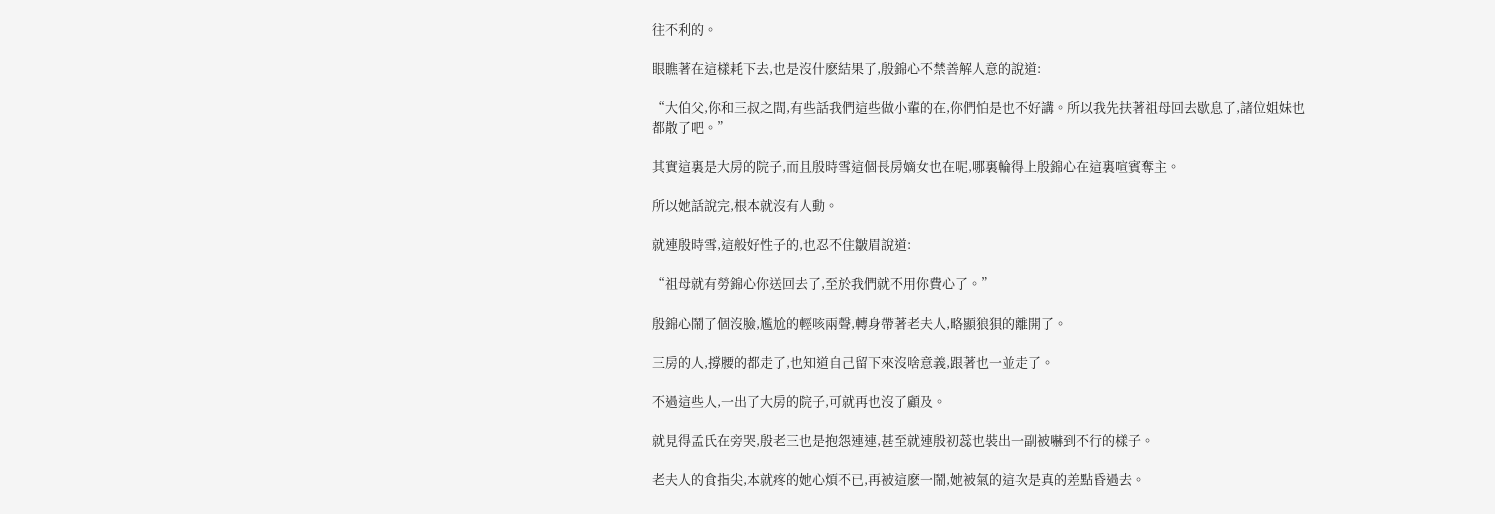往不利的。

眼瞧著在這樣耗下去,也是沒什麽結果了,殷錦心不禁善解人意的說道:

“大伯父,你和三叔之間,有些話我們這些做小輩的在,你們怕是也不好講。所以我先扶著祖母回去歇息了,諸位姐妹也都散了吧。”

其實這裏是大房的院子,而且殷時雪這個長房嫡女也在呢,哪裏輪得上殷錦心在這裏喧賓奪主。

所以她話說完,根本就沒有人動。

就連殷時雪,這般好性子的,也忍不住皺眉說道:

“祖母就有勞錦心你送回去了,至於我們就不用你費心了。”

殷錦心鬧了個沒臉,尷尬的輕咳兩聲,轉身帶著老夫人,略顯狼狽的離開了。

三房的人,撐腰的都走了,也知道自己留下來沒啥意義,跟著也一並走了。

不過這些人,一出了大房的院子,可就再也沒了顧及。

就見得孟氏在旁哭,殷老三也是抱怨連連,甚至就連殷初蕊也裝出一副被嚇到不行的樣子。

老夫人的食指尖,本就疼的她心煩不已,再被這麽一鬧,她被氣的這次是真的差點昏過去。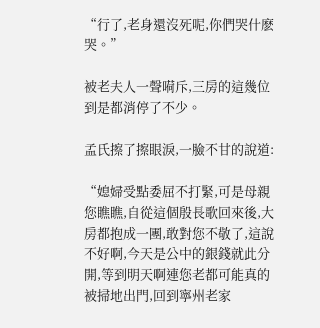“行了,老身還沒死呢,你們哭什麽哭。”

被老夫人一聲嗬斥,三房的這幾位到是都消停了不少。

孟氏擦了擦眼淚,一臉不甘的說道:

“媳婦受點委屈不打緊,可是母親您瞧瞧,自從這個殷長歌回來後,大房都抱成一團,敢對您不敬了,這說不好啊,今天是公中的銀錢就此分開,等到明天啊連您老都可能真的被掃地出門,回到寧州老家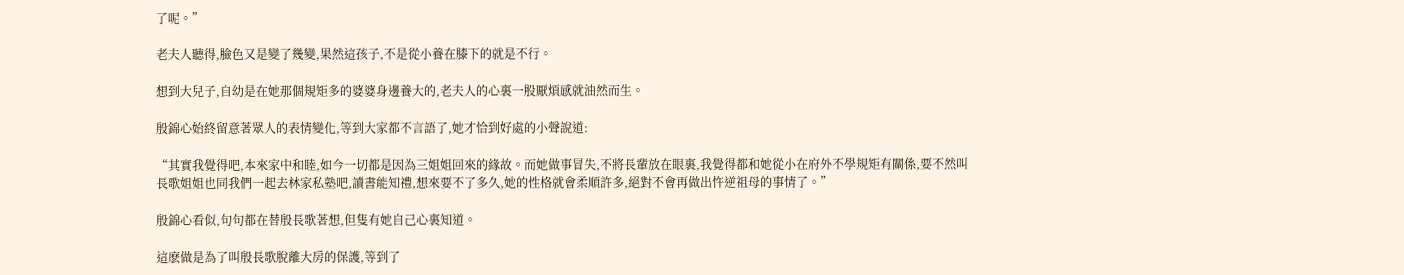了呢。”

老夫人聽得,臉色又是變了幾變,果然這孩子,不是從小養在膝下的就是不行。

想到大兒子,自幼是在她那個規矩多的婆婆身邊養大的,老夫人的心裏一股厭煩感就油然而生。

殷錦心始終留意著眾人的表情變化,等到大家都不言語了,她才恰到好處的小聲說道:

“其實我覺得吧,本來家中和睦,如今一切都是因為三姐姐回來的緣故。而她做事冒失,不將長輩放在眼裏,我覺得都和她從小在府外不學規矩有關係,要不然叫長歌姐姐也同我們一起去林家私塾吧,讀書能知禮,想來要不了多久,她的性格就會柔順許多,絕對不會再做出忤逆祖母的事情了。”

殷錦心看似,句句都在替殷長歌著想,但隻有她自己心裏知道。

這麽做是為了叫殷長歌脫離大房的保護,等到了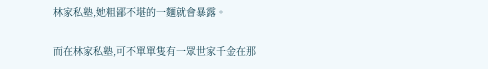林家私塾,她粗鄙不堪的一麵就會暴露。

而在林家私塾,可不單單隻有一眾世家千金在那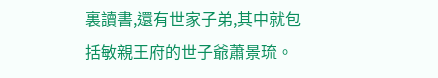裏讀書,還有世家子弟,其中就包括敏親王府的世子爺蕭景琉。